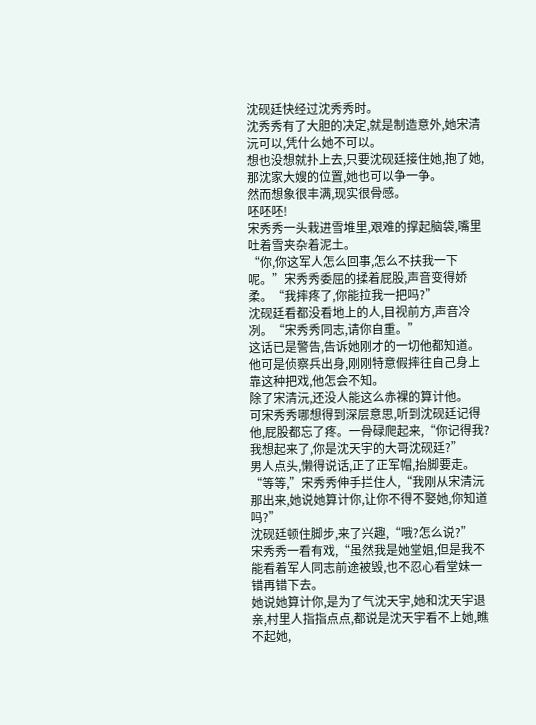沈砚廷快经过沈秀秀时。
沈秀秀有了大胆的决定,就是制造意外,她宋清沅可以,凭什么她不可以。
想也没想就扑上去,只要沈砚廷接住她,抱了她,那沈家大嫂的位置,她也可以争一争。
然而想象很丰满,现实很骨感。
呸呸呸!
宋秀秀一头栽进雪堆里,艰难的撑起脑袋,嘴里吐着雪夹杂着泥土。
“你,你这军人怎么回事,怎么不扶我一下呢。”宋秀秀委屈的揉着屁股,声音变得娇柔。“我摔疼了,你能拉我一把吗?”
沈砚廷看都没看地上的人,目视前方,声音冷冽。“宋秀秀同志,请你自重。”
这话已是警告,告诉她刚才的一切他都知道。
他可是侦察兵出身,刚刚特意假摔往自己身上靠这种把戏,他怎会不知。
除了宋清沅,还没人能这么赤裸的算计他。
可宋秀秀哪想得到深层意思,听到沈砚廷记得他,屁股都忘了疼。一骨碌爬起来,“你记得我?我想起来了,你是沈天宇的大哥沈砚廷?”
男人点头,懒得说话,正了正军帽,抬脚要走。
“等等,”宋秀秀伸手拦住人,“我刚从宋清沅那出来,她说她算计你,让你不得不娶她,你知道吗?”
沈砚廷顿住脚步,来了兴趣,“哦?怎么说?”
宋秀秀一看有戏,“虽然我是她堂姐,但是我不能看着军人同志前途被毁,也不忍心看堂妹一错再错下去。
她说她算计你,是为了气沈天宇,她和沈天宇退亲,村里人指指点点,都说是沈天宇看不上她,瞧不起她,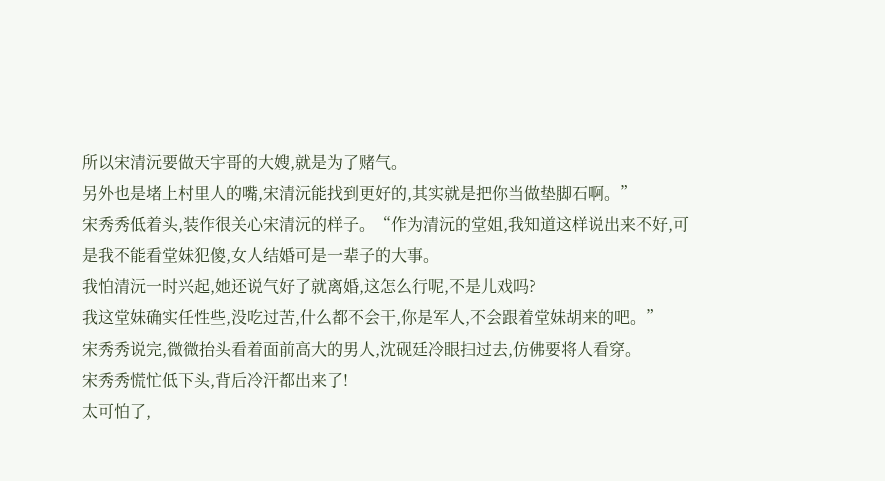所以宋清沅要做天宇哥的大嫂,就是为了赌气。
另外也是堵上村里人的嘴,宋清沅能找到更好的,其实就是把你当做垫脚石啊。”
宋秀秀低着头,装作很关心宋清沅的样子。“作为清沅的堂姐,我知道这样说出来不好,可是我不能看堂妹犯傻,女人结婚可是一辈子的大事。
我怕清沅一时兴起,她还说气好了就离婚,这怎么行呢,不是儿戏吗?
我这堂妹确实任性些,没吃过苦,什么都不会干,你是军人,不会跟着堂妹胡来的吧。”
宋秀秀说完,微微抬头看着面前高大的男人,沈砚廷冷眼扫过去,仿佛要将人看穿。
宋秀秀慌忙低下头,背后冷汗都出来了!
太可怕了,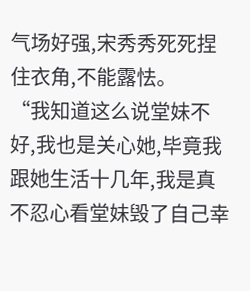气场好强,宋秀秀死死捏住衣角,不能露怯。
“我知道这么说堂妹不好,我也是关心她,毕竟我跟她生活十几年,我是真不忍心看堂妹毁了自己幸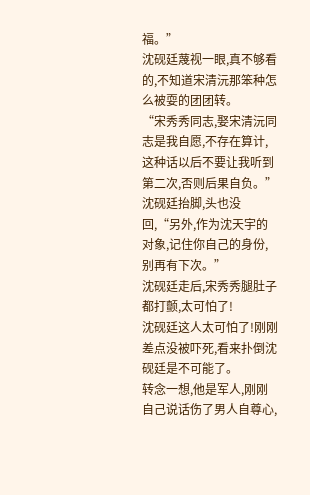福。”
沈砚廷蔑视一眼,真不够看的,不知道宋清沅那笨种怎么被耍的团团转。
“宋秀秀同志,娶宋清沅同志是我自愿,不存在算计,这种话以后不要让我听到第二次,否则后果自负。”
沈砚廷抬脚,头也没回,“另外,作为沈天宇的对象,记住你自己的身份,别再有下次。”
沈砚廷走后,宋秀秀腿肚子都打颤,太可怕了!
沈砚廷这人太可怕了!刚刚差点没被吓死,看来扑倒沈砚廷是不可能了。
转念一想,他是军人,刚刚自己说话伤了男人自尊心,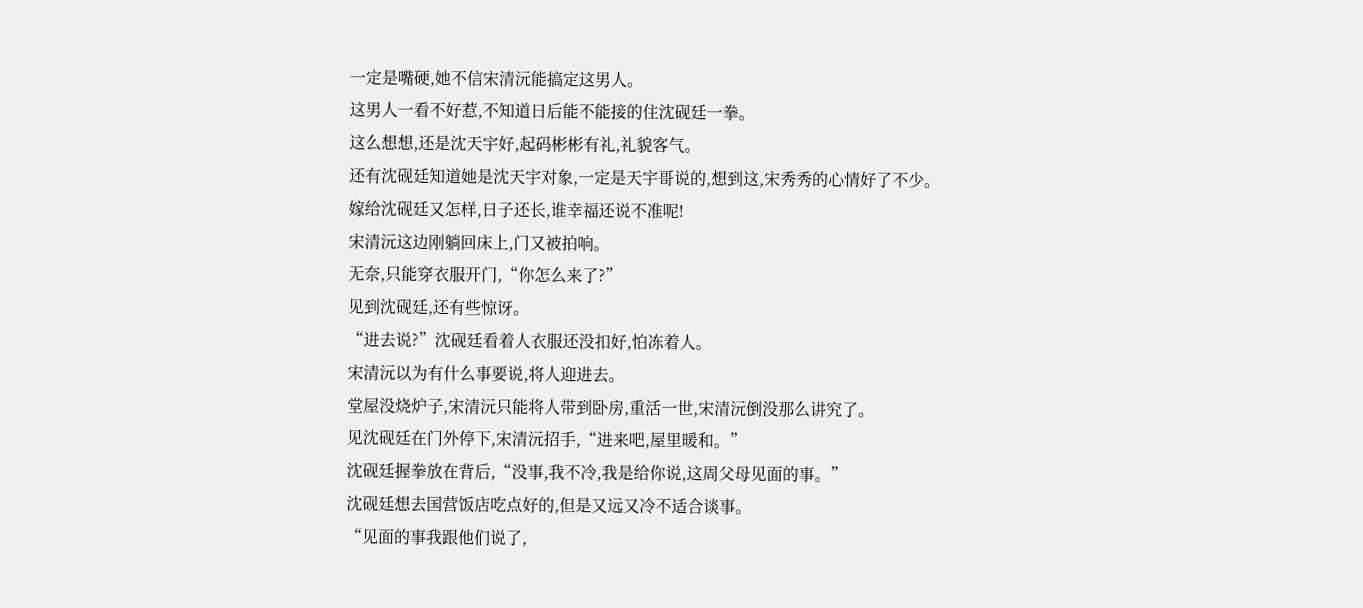一定是嘴硬,她不信宋清沅能搞定这男人。
这男人一看不好惹,不知道日后能不能接的住沈砚廷一拳。
这么想想,还是沈天宇好,起码彬彬有礼,礼貌客气。
还有沈砚廷知道她是沈天宇对象,一定是天宇哥说的,想到这,宋秀秀的心情好了不少。
嫁给沈砚廷又怎样,日子还长,谁幸福还说不准呢!
宋清沅这边刚躺回床上,门又被拍响。
无奈,只能穿衣服开门,“你怎么来了?”
见到沈砚廷,还有些惊讶。
“进去说?”沈砚廷看着人衣服还没扣好,怕冻着人。
宋清沅以为有什么事要说,将人迎进去。
堂屋没烧炉子,宋清沅只能将人带到卧房,重活一世,宋清沅倒没那么讲究了。
见沈砚廷在门外停下,宋清沅招手,“进来吧,屋里暖和。”
沈砚廷握拳放在背后,“没事,我不冷,我是给你说,这周父母见面的事。”
沈砚廷想去国营饭店吃点好的,但是又远又冷不适合谈事。
“见面的事我跟他们说了,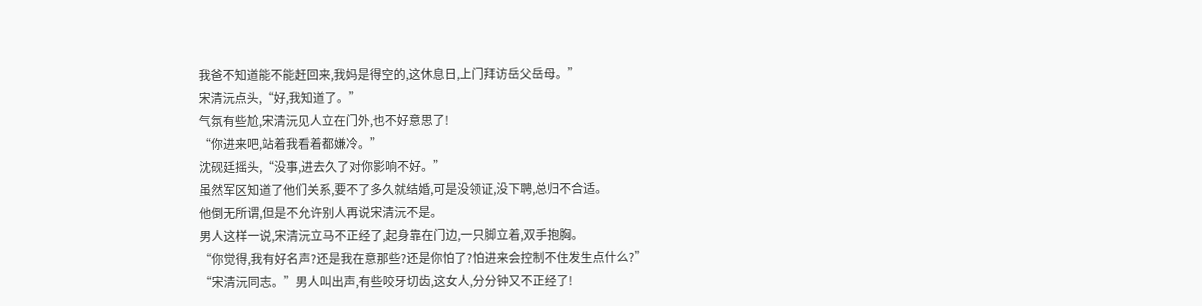我爸不知道能不能赶回来,我妈是得空的,这休息日,上门拜访岳父岳母。”
宋清沅点头,“好,我知道了。”
气氛有些尬,宋清沅见人立在门外,也不好意思了!
“你进来吧,站着我看着都嫌冷。”
沈砚廷摇头,“没事,进去久了对你影响不好。”
虽然军区知道了他们关系,要不了多久就结婚,可是没领证,没下聘,总归不合适。
他倒无所谓,但是不允许别人再说宋清沅不是。
男人这样一说,宋清沅立马不正经了,起身靠在门边,一只脚立着,双手抱胸。
“你觉得,我有好名声?还是我在意那些?还是你怕了?怕进来会控制不住发生点什么?”
“宋清沅同志。”男人叫出声,有些咬牙切齿,这女人,分分钟又不正经了!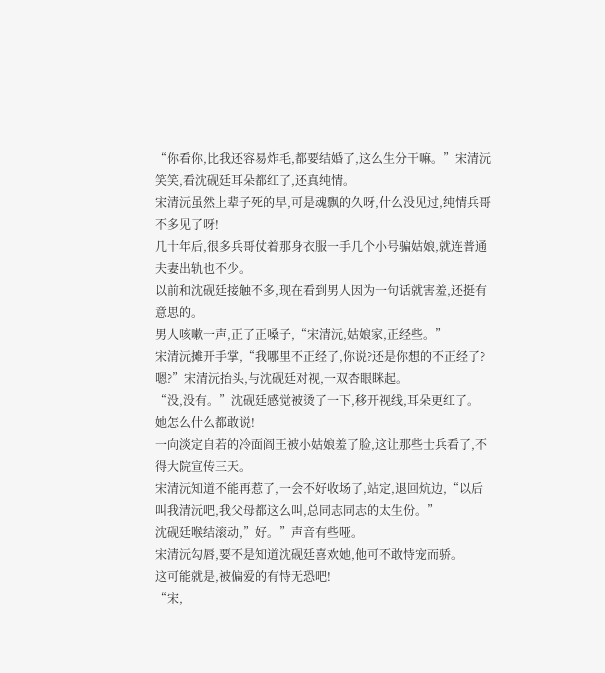“你看你,比我还容易炸毛,都要结婚了,这么生分干嘛。”宋清沅笑笑,看沈砚廷耳朵都红了,还真纯情。
宋清沅虽然上辈子死的早,可是魂飘的久呀,什么没见过,纯情兵哥不多见了呀!
几十年后,很多兵哥仗着那身衣服一手几个小号骗姑娘,就连普通夫妻出轨也不少。
以前和沈砚廷接触不多,现在看到男人因为一句话就害羞,还挺有意思的。
男人咳嗽一声,正了正嗓子,“宋清沅,姑娘家,正经些。”
宋清沅摊开手掌,“我哪里不正经了,你说?还是你想的不正经了?嗯?”宋清沅抬头,与沈砚廷对视,一双杏眼眯起。
“没,没有。”沈砚廷感觉被烫了一下,移开视线,耳朵更红了。
她怎么什么都敢说!
一向淡定自若的冷面阎王被小姑娘羞了脸,这让那些士兵看了,不得大院宣传三天。
宋清沅知道不能再惹了,一会不好收场了,站定,退回炕边,“以后叫我清沅吧,我父母都这么叫,总同志同志的太生份。”
沈砚廷喉结滚动,”好。”声音有些哑。
宋清沅勾唇,要不是知道沈砚廷喜欢她,他可不敢恃宠而骄。
这可能就是,被偏爱的有恃无恐吧!
“宋,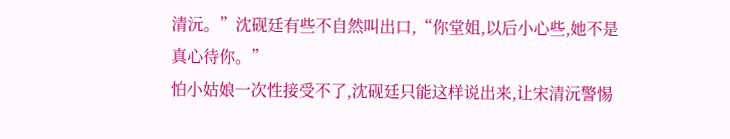清沅。”沈砚廷有些不自然叫出口,“你堂姐,以后小心些,她不是真心待你。”
怕小姑娘一次性接受不了,沈砚廷只能这样说出来,让宋清沅警惕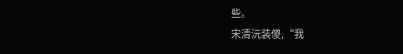些。
宋清沅装傻,“我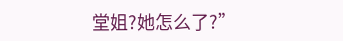堂姐?她怎么了?”